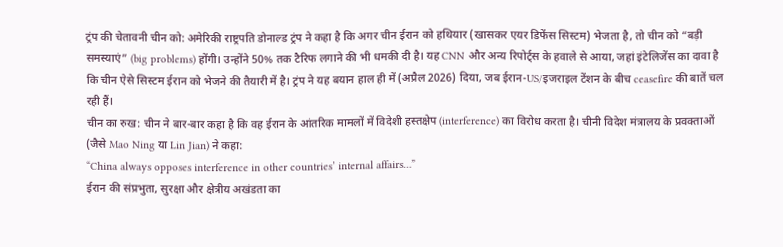ट्रंप की चेतावनी चीन को: अमेरिकी राष्ट्रपति डोनाल्ड ट्रंप ने कहा है कि अगर चीन ईरान को हथियार (खासकर एयर डिफेंस सिस्टम) भेजता है, तो चीन को “बड़ी समस्याएं” (big problems) होंगी। उन्होंने 50% तक टैरिफ लगाने की भी धमकी दी है। यह CNN और अन्य रिपोर्ट्स के हवाले से आया, जहां इंटेलिजेंस का दावा है कि चीन ऐसे सिस्टम ईरान को भेजने की तैयारी में है। ट्रंप ने यह बयान हाल ही में (अप्रैल 2026) दिया, जब ईरान-US/इजराइल टेंशन के बीच ceasefire की बातें चल रही हैं।
चीन का रुख: चीन ने बार-बार कहा है कि वह ईरान के आंतरिक मामलों में विदेशी हस्तक्षेप (interference) का विरोध करता है। चीनी विदेश मंत्रालय के प्रवक्ताओं (जैसे Mao Ning या Lin Jian) ने कहा:
“China always opposes interference in other countries’ internal affairs…”
ईरान की संप्रभुता, सुरक्षा और क्षेत्रीय अखंडता का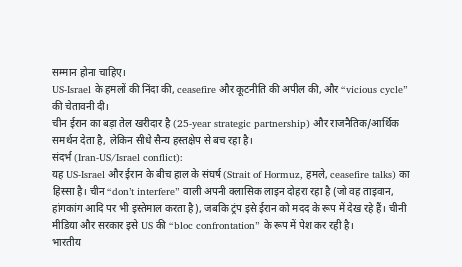सम्मान होना चाहिए।
US-Israel के हमलों की निंदा की, ceasefire और कूटनीति की अपील की, और “vicious cycle” की चेतावनी दी।
चीन ईरान का बड़ा तेल खरीदार है (25-year strategic partnership) और राजनैतिक/आर्थिक समर्थन देता है, लेकिन सीधे सैन्य हस्तक्षेप से बच रहा है।
संदर्भ (Iran-US/Israel conflict):
यह US-Israel और ईरान के बीच हाल के संघर्ष (Strait of Hormuz, हमले, ceasefire talks) का हिस्सा है। चीन “don’t interfere” वाली अपनी क्लासिक लाइन दोहरा रहा है (जो वह ताइवान, हांगकांग आदि पर भी इस्तेमाल करता है), जबकि ट्रंप इसे ईरान को मदद के रूप में देख रहे हैं। चीनी मीडिया और सरकार इसे US की “bloc confrontation” के रूप में पेश कर रही है।
भारतीय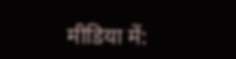मीडिया में: